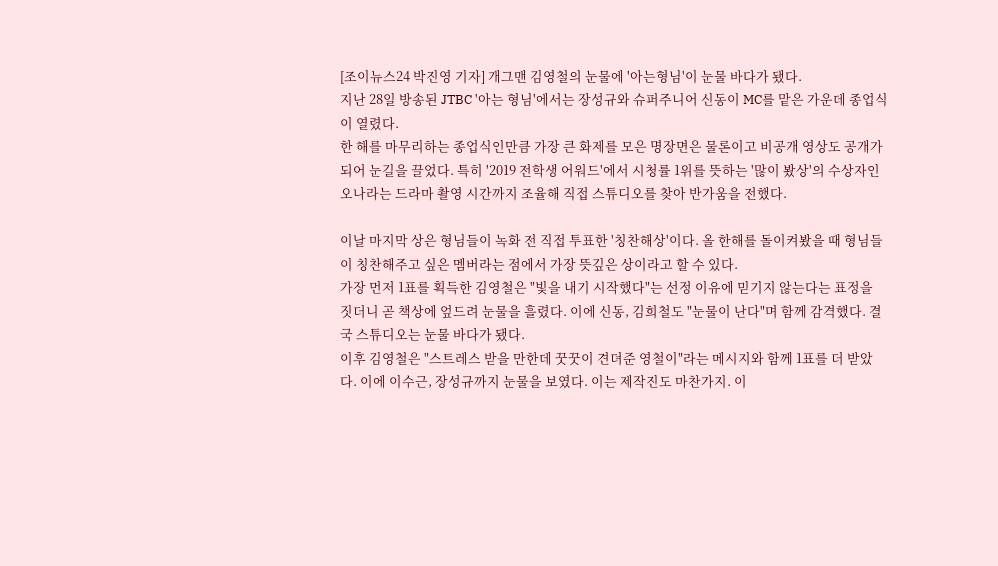[조이뉴스24 박진영 기자] 개그맨 김영철의 눈물에 '아는형님'이 눈물 바다가 됐다.
지난 28일 방송된 JTBC '아는 형님'에서는 장성규와 슈퍼주니어 신동이 MC를 맡은 가운데 종업식이 열렸다.
한 해를 마무리하는 종업식인만큼 가장 큰 화제를 모은 명장면은 물론이고 비공개 영상도 공개가 되어 눈길을 끌었다. 특히 '2019 전학생 어워드'에서 시청률 1위를 뜻하는 '많이 봤상'의 수상자인 오나라는 드라마 촬영 시간까지 조율해 직접 스튜디오를 찾아 반가움을 전했다.

이날 마지막 상은 형님들이 녹화 전 직접 투표한 '칭찬해상'이다. 올 한해를 돌이켜봤을 때 형님들이 칭찬해주고 싶은 멤버라는 점에서 가장 뜻깊은 상이라고 할 수 있다.
가장 먼저 1표를 획득한 김영철은 "빛을 내기 시작했다"는 선정 이유에 믿기지 않는다는 표정을 짓더니 곧 책상에 엎드려 눈물을 흘렸다. 이에 신동, 김희철도 "눈물이 난다"며 함께 감격했다. 결국 스튜디오는 눈물 바다가 됐다.
이후 김영철은 "스트레스 받을 만한데 꿋꿋이 견뎌준 영철이"라는 메시지와 함께 1표를 더 받았다. 이에 이수근, 장성규까지 눈물을 보였다. 이는 제작진도 마찬가지. 이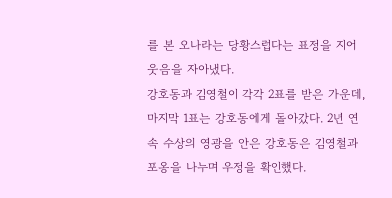를 본 오나라는 당황스럽다는 표정을 지어 웃음을 자아냈다.
강호동과 김영철이 각각 2표를 받은 가운데, 마지막 1표는 강호동에게 돌아갔다. 2년 연속 수상의 영광을 안은 강호동은 김영철과 포옹을 나누며 우정을 확인했다.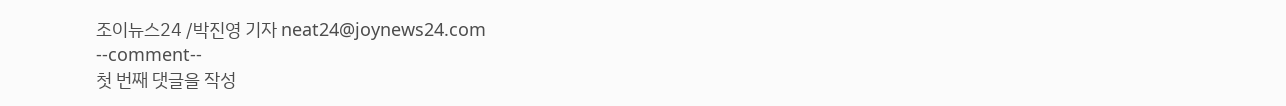조이뉴스24 /박진영 기자 neat24@joynews24.com
--comment--
첫 번째 댓글을 작성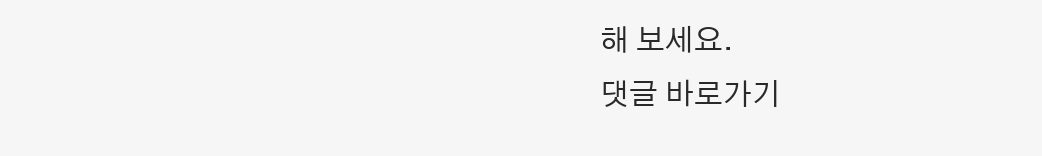해 보세요.
댓글 바로가기